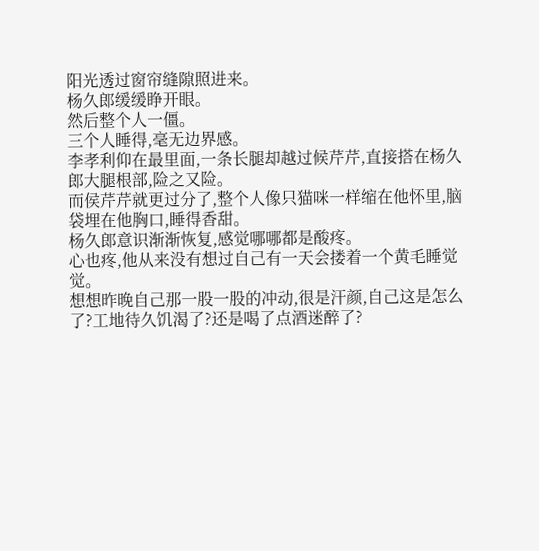阳光透过窗帘缝隙照进来。
杨久郎缓缓睁开眼。
然后整个人一僵。
三个人睡得,毫无边界感。
李孝利仰在最里面,一条长腿却越过候芹芹,直接搭在杨久郎大腿根部,险之又险。
而侯芹芹就更过分了,整个人像只猫咪一样缩在他怀里,脑袋埋在他胸口,睡得香甜。
杨久郎意识渐渐恢复,感觉哪哪都是酸疼。
心也疼,他从来没有想过自己有一天会搂着一个黄毛睡觉觉。
想想昨晚自己那一股一股的冲动,很是汗颜,自己这是怎么了?工地待久饥渴了?还是喝了点酒迷醉了?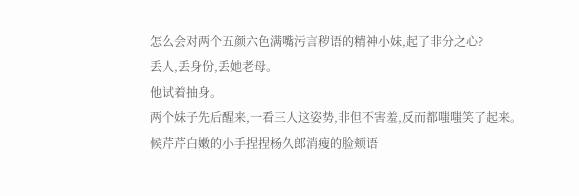怎么会对两个五颜六色满嘴污言秽语的精神小妹,起了非分之心?
丢人,丢身份,丢她老母。
他试着抽身。
两个妹子先后醒来,一看三人这姿势,非但不害羞,反而都嗤嗤笑了起来。
候芹芹白嫩的小手捏捏杨久郎消瘦的脸颊语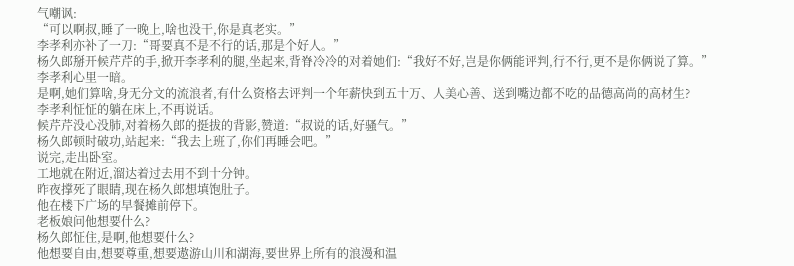气嘲讽:
“可以啊叔,睡了一晚上,啥也没干,你是真老实。”
李孝利亦补了一刀:“哥要真不是不行的话,那是个好人。”
杨久郎掰开候芹芹的手,掀开李孝利的腿,坐起来,背脊冷冷的对着她们:“我好不好,岂是你俩能评判,行不行,更不是你俩说了算。”
李孝利心里一暗。
是啊,她们算啥,身无分文的流浪者,有什么资格去评判一个年薪快到五十万、人美心善、送到嘴边都不吃的品德高尚的高材生?
李孝利怔怔的躺在床上,不再说话。
候芹芹没心没肺,对着杨久郎的挺拔的背影,赞道:“叔说的话,好骚气。”
杨久郎顿时破功,站起来:“我去上班了,你们再睡会吧。”
说完,走出卧室。
工地就在附近,溜达着过去用不到十分钟。
昨夜撑死了眼睛,现在杨久郎想填饱肚子。
他在楼下广场的早餐摊前停下。
老板娘问他想要什么?
杨久郎怔住,是啊,他想要什么?
他想要自由,想要尊重,想要遨游山川和湖海,要世界上所有的浪漫和温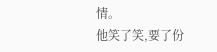情。
他笑了笑,要了份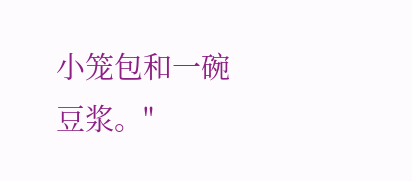小笼包和一碗豆浆。"